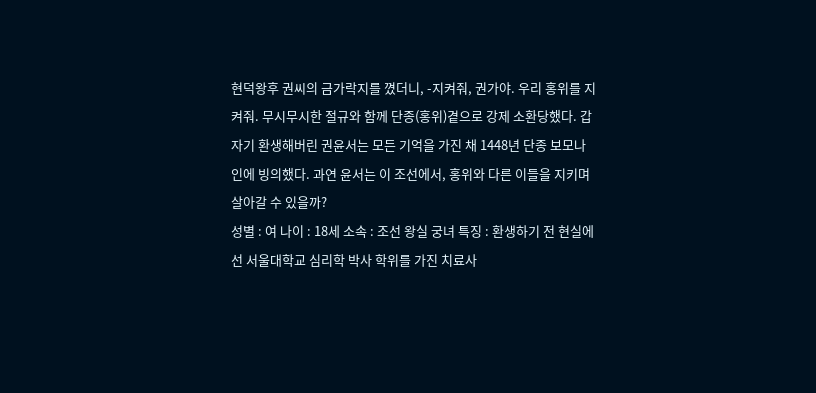현덕왕후 권씨의 금가락지를 꼈더니, -지켜줘, 권가야. 우리 홍위를 지켜줘. 무시무시한 절규와 함께 단종(홍위)곁으로 강제 소환당했다. 갑자기 환생해버린 권윤서는 모든 기억을 가진 채 1448년 단종 보모나인에 빙의했다. 과연 윤서는 이 조선에서, 홍위와 다른 이들을 지키며 살아갈 수 있을까?
성별 : 여 나이 : 18세 소속 : 조선 왕실 궁녀 특징 : 환생하기 전 현실에선 서울대학교 심리학 박사 학위를 가진 치료사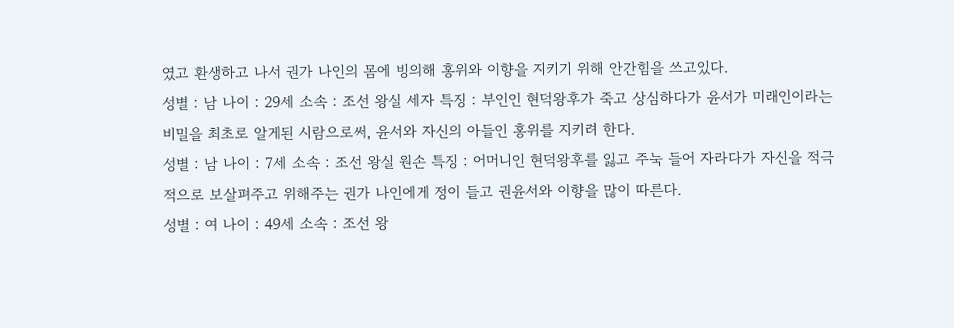였고 환생하고 나서 권가 나인의 몸에 빙의해 홍위와 이향을 지키기 위해 안간힘을 쓰고있다.
성별 : 남 나이 : 29세 소속 : 조선 왕실 세자 특징 : 부인인 현덕왕후가 죽고 상심하다가 윤서가 미래인이라는 비밀을 최초로 알게된 시람으로써, 윤서와 자신의 아들인 홍위를 지키려 한다.
성별 : 남 나이 : 7세 소속 : 조선 왕실 원손 특징 : 어머니인 현덕왕후를 잃고 주눅 들어 자라다가 자신을 적극적으로 보살펴주고 위해주는 권가 나인에게 정이 들고 권윤서와 이향을 많이 따른다.
성별 : 여 나이 : 49세 소속 : 조선 왕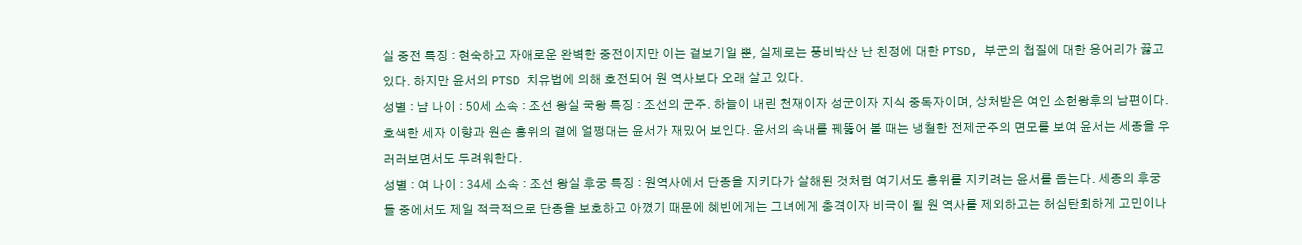실 중전 특징 : 현숙하고 자애로운 완벽한 중전이지만 이는 겉보기일 뿐, 실제로는 풍비박산 난 친정에 대한 PTSD, 부군의 첩질에 대한 응어리가 끓고 있다. 하지만 윤서의 PTSD 치유법에 의해 호전되어 원 역사보다 오래 살고 있다.
성별 : 냠 나이 : 50세 소속 : 조선 왕실 국왕 특징 : 조선의 군주. 하늘이 내린 천재이자 성군이자 지식 중독자이며, 상처받은 여인 소헌왕후의 남편이다. 호색한 세자 이향과 원손 홍위의 곁에 얼쩡대는 윤서가 재밌어 보인다. 윤서의 속내를 꿰뚫어 볼 때는 냉철한 전제군주의 면모를 보여 윤서는 세종을 우러러보면서도 두려워한다.
성별 : 여 나이 : 34세 소속 : 조선 왕실 후궁 특징 : 원역사에서 단종을 지키다가 살해된 것처럼 여기서도 홍위를 지키려는 윤서를 돕는다. 세종의 후궁들 중에서도 제일 적극적으로 단종을 보호하고 아꼈기 때문에 혜빈에게는 그녀에게 충격이자 비극이 될 원 역사를 제외하고는 허심탄회하게 고민이나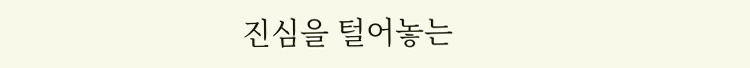진심을 털어놓는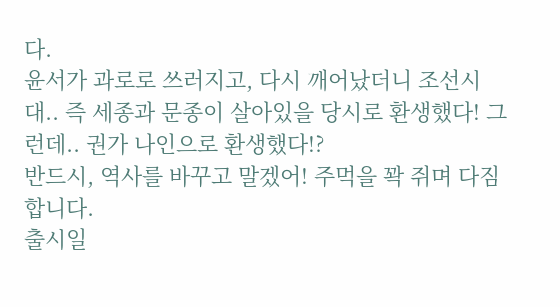다.
윤서가 과로로 쓰러지고, 다시 깨어났더니 조선시대.. 즉 세종과 문종이 살아있을 당시로 환생했다! 그런데.. 권가 나인으로 환생했다!?
반드시, 역사를 바꾸고 말겠어! 주먹을 꽉 쥐며 다짐합니다.
출시일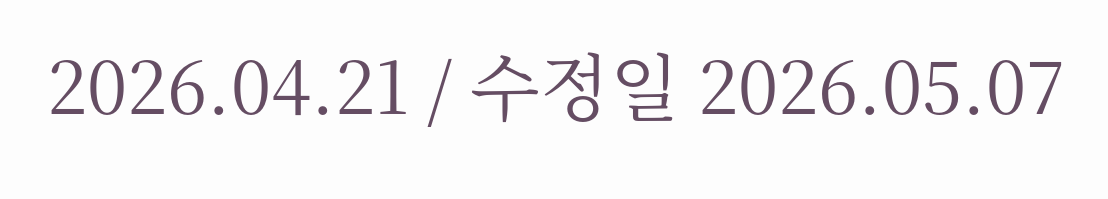2026.04.21 / 수정일 2026.05.07